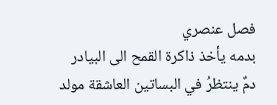فصل عنصري
بدمه يأخذ ذاكرة القمح الى البيادر
دمٌ ينتظرُ في البساتين العاشقة مولد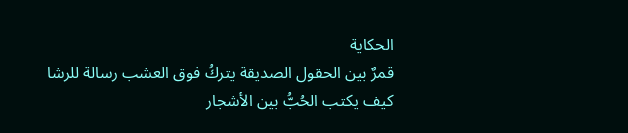الحكاية
قمرٌ بين الحقول الصديقة يتركُ فوق العشب رسالة للرشا
كيف يكتب الحُبُّ بين الأشجار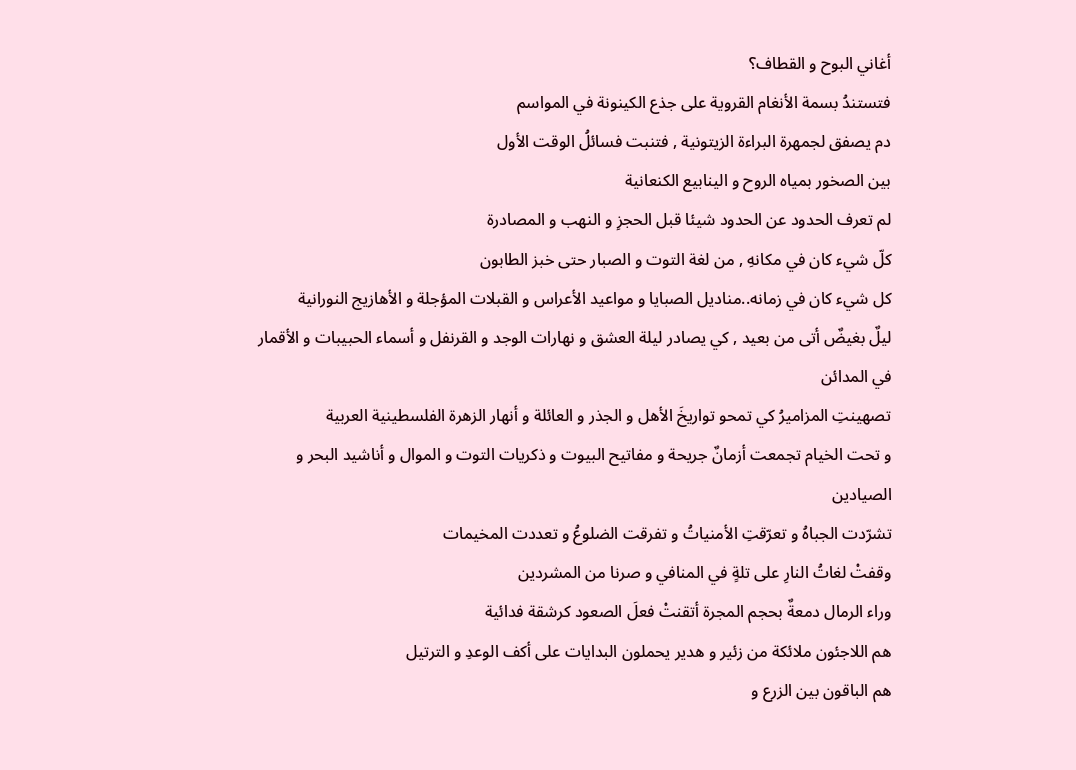أغاني البوح و القطاف؟
فتستندُ بسمة الأنغام القروية على جذع الكينونة في المواسم
دم يصفق لجمهرة البراءة الزيتونية , فتنبت فسائلُ الوقت الأول
بين الصخور بمياه الروح و الينابيع الكنعانية
لم تعرف الحدود عن الحدود شيئا قبل الحجزِ و النهب و المصادرة
كلّ شيء كان في مكانهِ , من لغة التوت و الصبار حتى خبز الطابون
كل شيء كان في زمانه..مناديل الصبايا و مواعيد الأعراس و القبلات المؤجلة و الأهازيج النورانية
ليلٌ بغيضٌ أتى من بعيد , كي يصادر ليلة العشق و نهارات الوجد و القرنفل و أسماء الحبيبات و الأقمار في المدائن
تصهينتِ المزاميرُ كي تمحو تواريخَ الأهل و الجذر و العائلة و أنهار الزهرة الفلسطينية العربية
و تحت الخيام تجمعت أزمانٌ جريحة و مفاتيح البيوت و ذكريات التوت و الموال و أناشيد البحر و الصيادين
تشرّدت الجباهُ و تعرّقتِ الأمنياتُ و تفرقت الضلوعُ و تعددت المخيمات
وقفتْ لغاتُ النارِ على تلةٍ في المنافي و صرنا من المشردين
وراء الرمال دمعةٌ بحجم المجرة أتقنتْ فعلَ الصعود كرشقة فدائية
هم اللاجئون ملائكة من زئير و هدير يحملون البدايات على أكف الوعدِ و الترتيل
هم الباقون بين الزرع و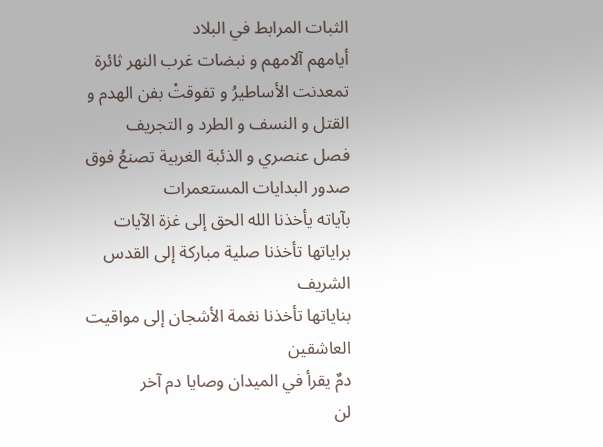الثبات المرابط في البلاد
أيامهم آلامهم و نبضات غرب النهر ثائرة
تمعدنت الأساطيرُ و تفوقتْ بفن الهدم و القتل و النسف و الطرد و التجريف
فصل عنصري و الذئبة الغربية تصنعُ فوق صدور البدايات المستعمرات
بآياته يأخذنا الله الحق إلى غزة الآيات
براياتها تأخذنا صلية مباركة إلى القدس الشريف
بناياتها تأخذنا نغمة الأشجان إلى مواقيت العاشقين
دمٌ يقرأ في الميدان وصايا دم آخر
لن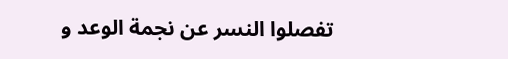تفصلوا النسر عن نجمة الوعد و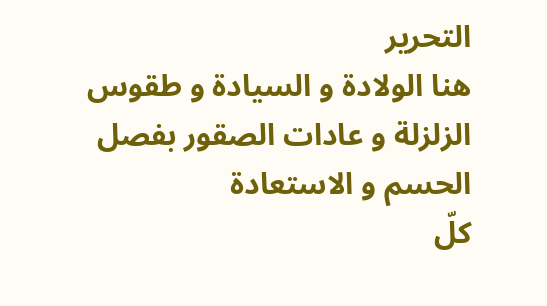التحرير
هنا الولادة و السيادة و طقوس الزلزلة و عادات الصقور بفصل الحسم و الاستعادة
كلّ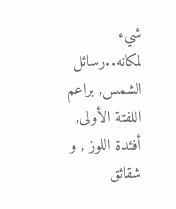شيء لمكانه..رسائل الشمس, براعم اللفتة الأولى, أفئدة اللوز , و شقائق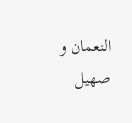النعمان و صهيل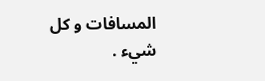المسافات و كل شيء .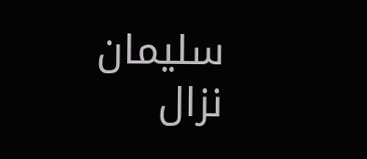سليمان نزال